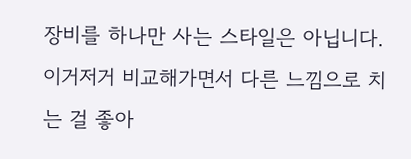장비를 하나만 사는 스타일은 아닙니다.
이거저거 비교해가면서 다른 느낌으로 치는 걸 좋아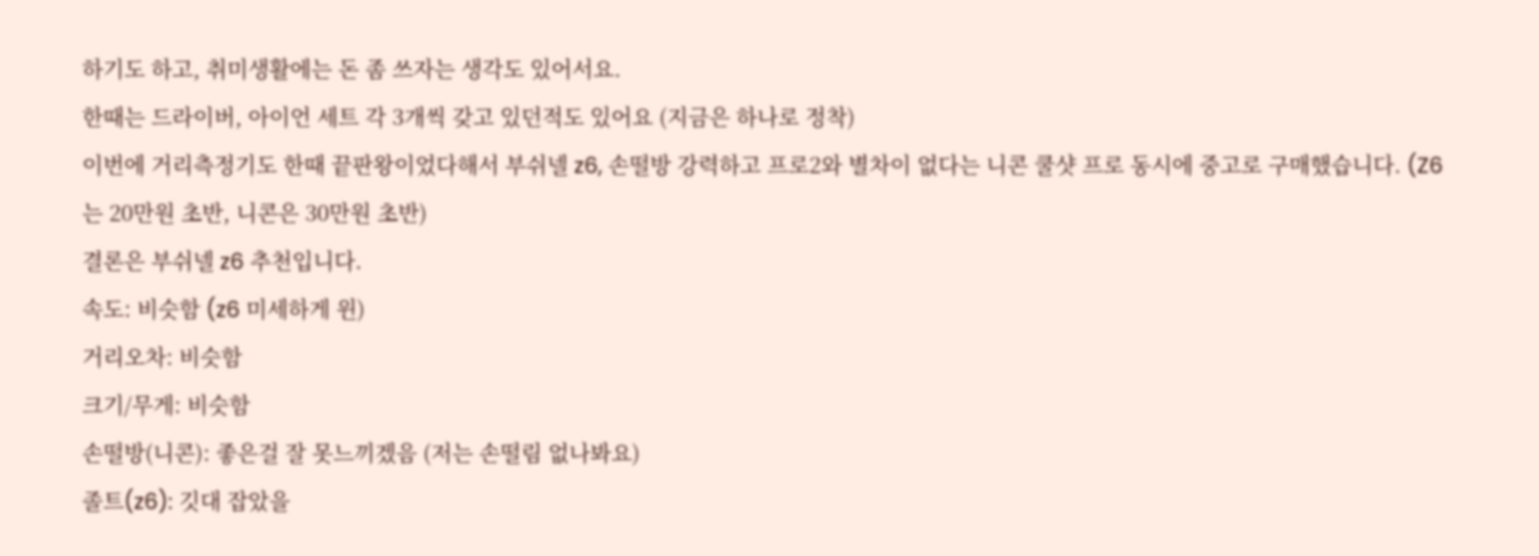하기도 하고, 취미생활에는 돈 좀 쓰자는 생각도 있어서요.
한때는 드라이버, 아이언 세트 각 3개씩 갖고 있던적도 있어요 (지금은 하나로 정착)
이번에 거리측정기도 한때 끝판왕이었다해서 부쉬넬 z6, 손떨방 강력하고 프로2와 별차이 없다는 니콘 쿨샷 프로 동시에 중고로 구매했습니다. (Z6는 20만원 초반, 니콘은 30만원 초반)
결론은 부쉬넬 z6 추천입니다.
속도: 비슷함 (z6 미세하게 윈)
거리오차: 비슷함
크기/무게: 비슷함
손떨방(니콘): 좋은걸 잘 못느끼겠음 (저는 손떨림 없나봐요)
졸트(z6): 깃대 잡았을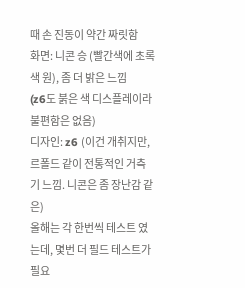때 손 진동이 약간 짜릿함
화면: 니콘 승 (빨간색에 초록색 원), 좀 더 밝은 느낌
(z6도 붉은 색 디스플레이라 불편함은 없음)
디자인: z6 (이건 개취지만, 르폴드 같이 전통적인 거측기 느낌. 니콘은 좀 장난감 같은)
올해는 각 한번씩 테스트 였는데, 몇번 더 필드 테스트가 필요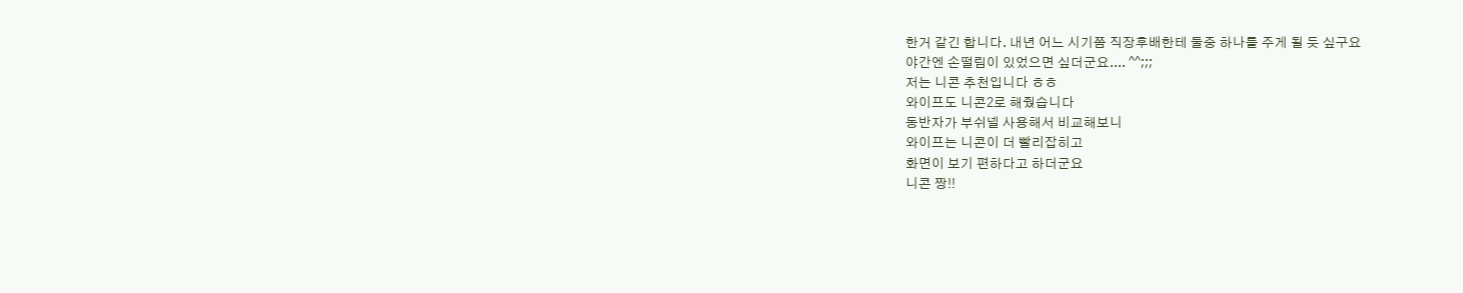한거 같긴 합니다. 내년 어느 시기쯤 직장후배한테 둘중 하나를 주게 될 듯 싶구요
야간엔 손떨림이 있었으면 싶더군요.... ^^;;;
저는 니콘 추천입니다 ㅎㅎ
와이프도 니콘2로 해줬습니다
동반자가 부쉬넬 사용해서 비교해보니
와이프는 니콘이 더 빨리잡히고
화면이 보기 편하다고 하더군요
니콘 짱!!